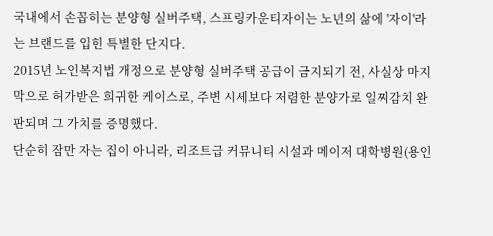국내에서 손꼽히는 분양형 실버주택, 스프링카운티자이는 노년의 삶에 '자이'라는 브랜드를 입힌 특별한 단지다.
2015년 노인복지법 개정으로 분양형 실버주택 공급이 금지되기 전, 사실상 마지막으로 허가받은 희귀한 케이스로, 주변 시세보다 저렴한 분양가로 일찌감치 완판되며 그 가치를 증명했다.
단순히 잠만 자는 집이 아니라, 리조트급 커뮤니티 시설과 메이저 대학병원(용인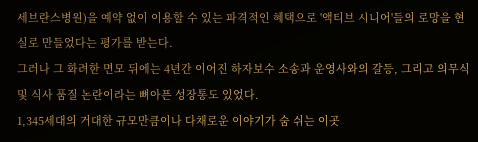세브란스병원)을 예약 없이 이용할 수 있는 파격적인 혜택으로 '액티브 시니어'들의 로망을 현실로 만들었다는 평가를 받는다.
그러나 그 화려한 면모 뒤에는 4년간 이어진 하자보수 소송과 운영사와의 갈등, 그리고 의무식 및 식사 품질 논란이라는 뼈아픈 성장통도 있었다.
1,345세대의 거대한 규모만큼이나 다채로운 이야기가 숨 쉬는 이곳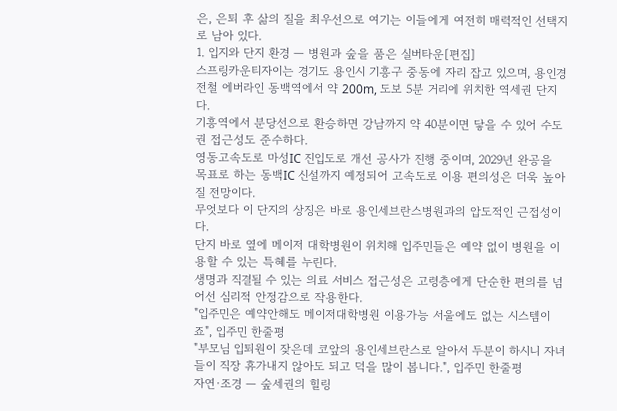은, 은퇴 후 삶의 질을 최우선으로 여기는 이들에게 여전히 매력적인 선택지로 남아 있다.
1. 입지와 단지 환경 — 병원과 숲을 품은 실버타운[편집]
스프링카운티자이는 경기도 용인시 기흥구 중동에 자리 잡고 있으며, 용인경전철 에버라인 동백역에서 약 200m, 도보 5분 거리에 위치한 역세권 단지다.
기흥역에서 분당선으로 환승하면 강남까지 약 40분이면 닿을 수 있어 수도권 접근성도 준수하다.
영동고속도로 마성IC 진입도로 개선 공사가 진행 중이며, 2029년 완공을 목표로 하는 동백IC 신설까지 예정되어 고속도로 이용 편의성은 더욱 높아질 전망이다.
무엇보다 이 단지의 상징은 바로 용인세브란스병원과의 압도적인 근접성이다.
단지 바로 옆에 메이저 대학병원이 위치해 입주민들은 예약 없이 병원을 이용할 수 있는 특혜를 누린다.
생명과 직결될 수 있는 의료 서비스 접근성은 고령층에게 단순한 편의를 넘어선 심리적 안정감으로 작용한다.
"입주민은 예약안해도 메이저대학병원 이용가능 서울에도 없는 시스템이죠", 입주민 한줄평
"부모님 입퇴원이 잦은데 코앞의 용인세브란스로 알아서 두분이 하시니 자녀들이 직장 휴가내지 않아도 되고 덕을 많이 봅니다.", 입주민 한줄평
자연·조경 — 숲세권의 힐링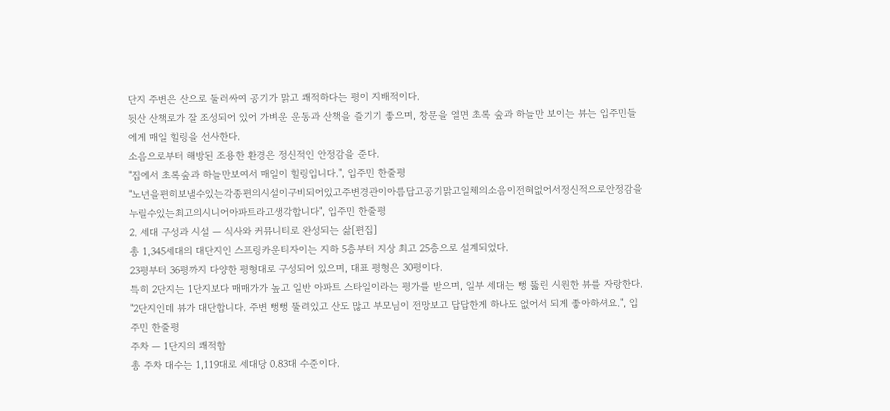단지 주변은 산으로 둘러싸여 공기가 맑고 쾌적하다는 평이 지배적이다.
뒷산 산책로가 잘 조성되어 있어 가벼운 운동과 산책을 즐기기 좋으며, 창문을 열면 초록 숲과 하늘만 보이는 뷰는 입주민들에게 매일 힐링을 선사한다.
소음으로부터 해방된 조용한 환경은 정신적인 안정감을 준다.
"집에서 초록숲과 하늘만보여서 매일이 힐링입니다.", 입주민 한줄평
"노년을편히보낼수있는각종편의시설이구비되어있고주변경관이아름답고공기맑고일체의소음이전혀없어서정신적으로안정감을누릴수있는최고의시니어아파트라고생각합니다", 입주민 한줄평
2. 세대 구성과 시설 — 식사와 커뮤니티로 완성되는 삶[편집]
총 1,345세대의 대단지인 스프링카운티자이는 지하 5층부터 지상 최고 25층으로 설계되었다.
23평부터 36평까지 다양한 평형대로 구성되어 있으며, 대표 평형은 30평이다.
특히 2단지는 1단지보다 매매가가 높고 일반 아파트 스타일이라는 평가를 받으며, 일부 세대는 뻥 뚫린 시원한 뷰를 자랑한다.
"2단지인데 뷰가 대단합니다. 주변 뻥뻥 뚤려있고 산도 많고 부모님이 전망보고 답답한게 하나도 없어서 되게 좋아하셔요.", 입주민 한줄평
주차 — 1단지의 쾌적함
총 주차 대수는 1,119대로 세대당 0.83대 수준이다.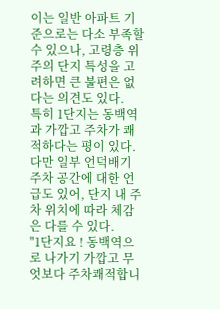이는 일반 아파트 기준으로는 다소 부족할 수 있으나, 고령층 위주의 단지 특성을 고려하면 큰 불편은 없다는 의견도 있다.
특히 1단지는 동백역과 가깝고 주차가 쾌적하다는 평이 있다.
다만 일부 언덕배기 주차 공간에 대한 언급도 있어, 단지 내 주차 위치에 따라 체감은 다를 수 있다.
"1단지요 ! 동백역으로 나가기 가깝고 무엇보다 주차쾌적합니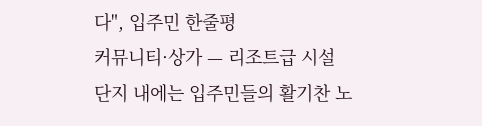다", 입주민 한줄평
커뮤니티·상가 — 리조트급 시설
단지 내에는 입주민들의 활기찬 노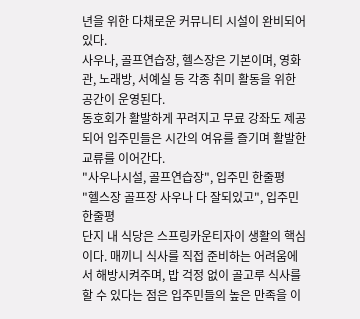년을 위한 다채로운 커뮤니티 시설이 완비되어 있다.
사우나, 골프연습장, 헬스장은 기본이며, 영화관, 노래방, 서예실 등 각종 취미 활동을 위한 공간이 운영된다.
동호회가 활발하게 꾸려지고 무료 강좌도 제공되어 입주민들은 시간의 여유를 즐기며 활발한 교류를 이어간다.
"사우나시설, 골프연습장", 입주민 한줄평
"헬스장 골프장 사우나 다 잘되있고", 입주민 한줄평
단지 내 식당은 스프링카운티자이 생활의 핵심이다. 매끼니 식사를 직접 준비하는 어려움에서 해방시켜주며, 밥 걱정 없이 골고루 식사를 할 수 있다는 점은 입주민들의 높은 만족을 이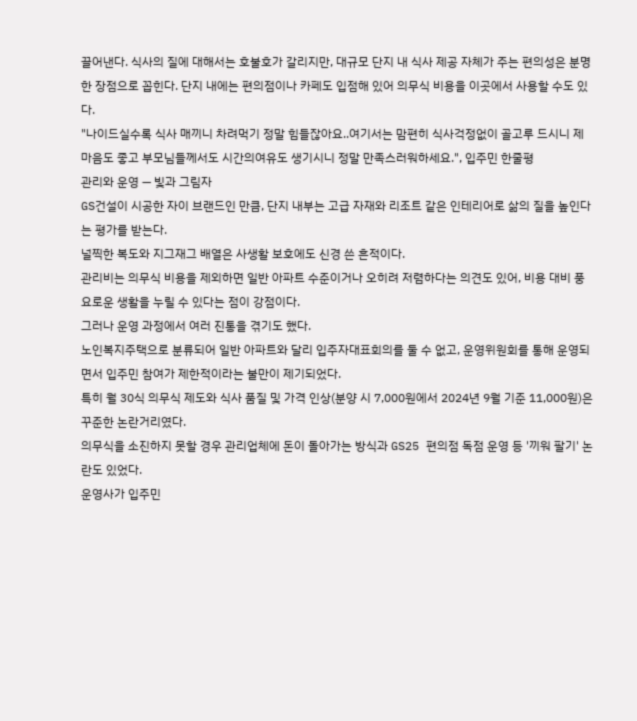끌어낸다. 식사의 질에 대해서는 호불호가 갈리지만, 대규모 단지 내 식사 제공 자체가 주는 편의성은 분명한 장점으로 꼽힌다. 단지 내에는 편의점이나 카페도 입점해 있어 의무식 비용을 이곳에서 사용할 수도 있다.
"나이드실수록 식사 매끼니 차려먹기 정말 힘들잖아요..여기서는 맘편히 식사걱정없이 골고루 드시니 제마음도 좋고 부모님들께서도 시간의여유도 생기시니 정말 만족스러워하세요.", 입주민 한줄평
관리와 운영 — 빛과 그림자
GS건설이 시공한 자이 브랜드인 만큼, 단지 내부는 고급 자재와 리조트 같은 인테리어로 삶의 질을 높인다는 평가를 받는다.
널찍한 복도와 지그재그 배열은 사생활 보호에도 신경 쓴 흔적이다.
관리비는 의무식 비용을 제외하면 일반 아파트 수준이거나 오히려 저렴하다는 의견도 있어, 비용 대비 풍요로운 생활을 누릴 수 있다는 점이 강점이다.
그러나 운영 과정에서 여러 진통을 겪기도 했다.
노인복지주택으로 분류되어 일반 아파트와 달리 입주자대표회의를 둘 수 없고, 운영위원회를 통해 운영되면서 입주민 참여가 제한적이라는 불만이 제기되었다.
특히 월 30식 의무식 제도와 식사 품질 및 가격 인상(분양 시 7,000원에서 2024년 9월 기준 11,000원)은 꾸준한 논란거리였다.
의무식을 소진하지 못할 경우 관리업체에 돈이 돌아가는 방식과 GS25 편의점 독점 운영 등 '끼워 팔기' 논란도 있었다.
운영사가 입주민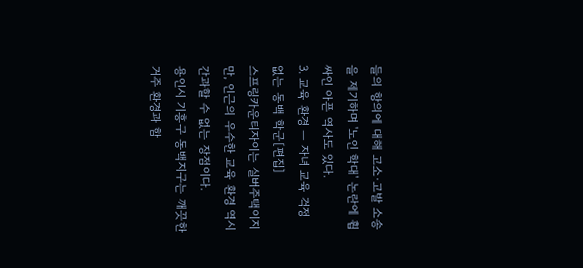들의 항의에 대해 고소·고발 소송을 제기하며 '노인 학대' 논란에 휩싸인 아픈 역사도 있다.
3. 교육 환경 — 자녀 교육 걱정 없는 동백 학군[편집]
스프링카운티자이는 실버주택이지만, 인근의 우수한 교육 환경 역시 간과할 수 없는 장점이다.
용인시 기흥구 동백지구는 깨끗한 거주 환경과 함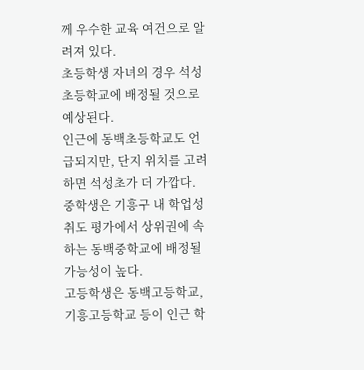께 우수한 교육 여건으로 알려져 있다.
초등학생 자녀의 경우 석성초등학교에 배정될 것으로 예상된다.
인근에 동백초등학교도 언급되지만, 단지 위치를 고려하면 석성초가 더 가깝다.
중학생은 기흥구 내 학업성취도 평가에서 상위권에 속하는 동백중학교에 배정될 가능성이 높다.
고등학생은 동백고등학교, 기흥고등학교 등이 인근 학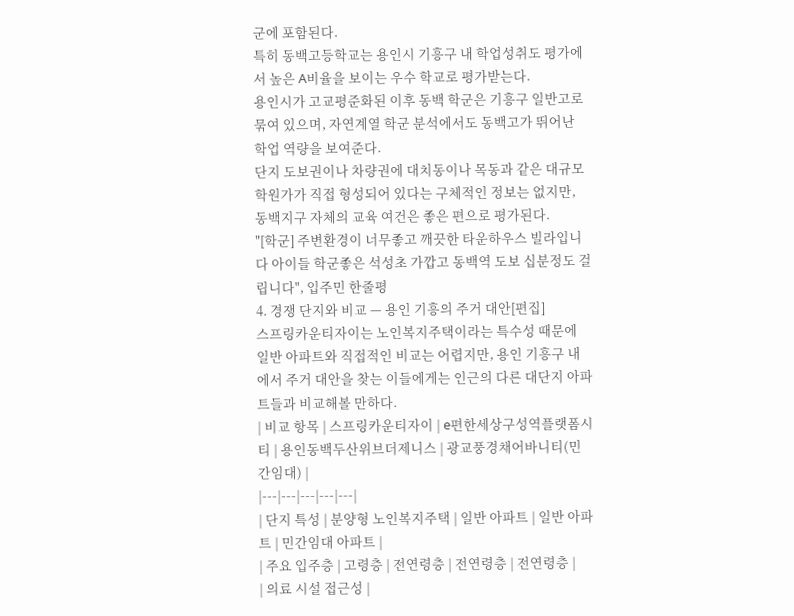군에 포함된다.
특히 동백고등학교는 용인시 기흥구 내 학업성취도 평가에서 높은 A비율을 보이는 우수 학교로 평가받는다.
용인시가 고교평준화된 이후 동백 학군은 기흥구 일반고로 묶여 있으며, 자연계열 학군 분석에서도 동백고가 뛰어난 학업 역량을 보여준다.
단지 도보권이나 차량권에 대치동이나 목동과 같은 대규모 학원가가 직접 형성되어 있다는 구체적인 정보는 없지만, 동백지구 자체의 교육 여건은 좋은 편으로 평가된다.
"[학군] 주변환경이 너무좋고 깨끗한 타운하우스 빌라입니다 아이들 학군좋은 석성초 가깝고 동백역 도보 십분정도 걸립니다", 입주민 한줄평
4. 경쟁 단지와 비교 — 용인 기흥의 주거 대안[편집]
스프링카운티자이는 노인복지주택이라는 특수성 때문에 일반 아파트와 직접적인 비교는 어렵지만, 용인 기흥구 내에서 주거 대안을 찾는 이들에게는 인근의 다른 대단지 아파트들과 비교해볼 만하다.
| 비교 항목 | 스프링카운티자이 | e편한세상구성역플랫폼시티 | 용인동백두산위브더제니스 | 광교풍경채어바니티(민간임대) |
|---|---|---|---|---|
| 단지 특성 | 분양형 노인복지주택 | 일반 아파트 | 일반 아파트 | 민간임대 아파트 |
| 주요 입주층 | 고령층 | 전연령층 | 전연령층 | 전연령층 |
| 의료 시설 접근성 |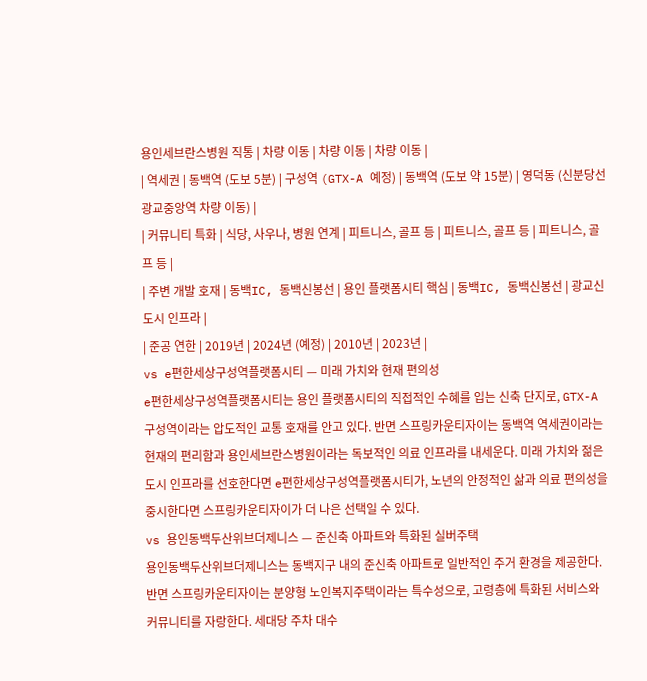용인세브란스병원 직통 | 차량 이동 | 차량 이동 | 차량 이동 |
| 역세권 | 동백역 (도보 5분) | 구성역 (GTX-A 예정) | 동백역 (도보 약 15분) | 영덕동 (신분당선 광교중앙역 차량 이동) |
| 커뮤니티 특화 | 식당, 사우나, 병원 연계 | 피트니스, 골프 등 | 피트니스, 골프 등 | 피트니스, 골프 등 |
| 주변 개발 호재 | 동백IC, 동백신봉선 | 용인 플랫폼시티 핵심 | 동백IC, 동백신봉선 | 광교신도시 인프라 |
| 준공 연한 | 2019년 | 2024년 (예정) | 2010년 | 2023년 |
vs e편한세상구성역플랫폼시티 — 미래 가치와 현재 편의성
e편한세상구성역플랫폼시티는 용인 플랫폼시티의 직접적인 수혜를 입는 신축 단지로, GTX-A 구성역이라는 압도적인 교통 호재를 안고 있다. 반면 스프링카운티자이는 동백역 역세권이라는 현재의 편리함과 용인세브란스병원이라는 독보적인 의료 인프라를 내세운다. 미래 가치와 젊은 도시 인프라를 선호한다면 e편한세상구성역플랫폼시티가, 노년의 안정적인 삶과 의료 편의성을 중시한다면 스프링카운티자이가 더 나은 선택일 수 있다.
vs 용인동백두산위브더제니스 — 준신축 아파트와 특화된 실버주택
용인동백두산위브더제니스는 동백지구 내의 준신축 아파트로 일반적인 주거 환경을 제공한다. 반면 스프링카운티자이는 분양형 노인복지주택이라는 특수성으로, 고령층에 특화된 서비스와 커뮤니티를 자랑한다. 세대당 주차 대수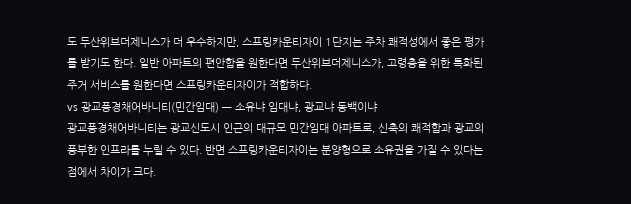도 두산위브더제니스가 더 우수하지만, 스프링카운티자이 1단지는 주차 쾌적성에서 좋은 평가를 받기도 한다. 일반 아파트의 편안함을 원한다면 두산위브더제니스가, 고령층을 위한 특화된 주거 서비스를 원한다면 스프링카운티자이가 적합하다.
vs 광교풍경채어바니티(민간임대) — 소유냐 임대냐, 광교냐 동백이냐
광교풍경채어바니티는 광교신도시 인근의 대규모 민간임대 아파트로, 신축의 쾌적함과 광교의 풍부한 인프라를 누릴 수 있다. 반면 스프링카운티자이는 분양형으로 소유권을 가질 수 있다는 점에서 차이가 크다.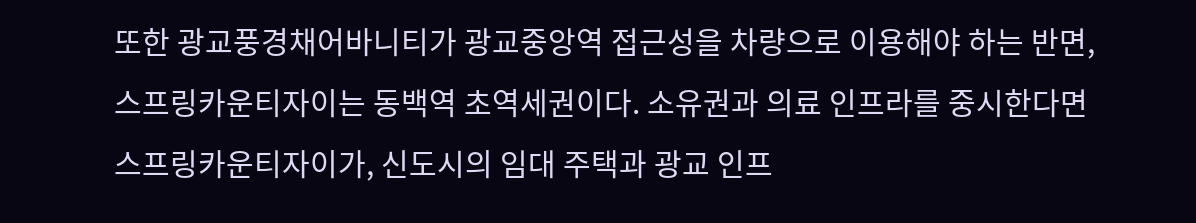또한 광교풍경채어바니티가 광교중앙역 접근성을 차량으로 이용해야 하는 반면, 스프링카운티자이는 동백역 초역세권이다. 소유권과 의료 인프라를 중시한다면 스프링카운티자이가, 신도시의 임대 주택과 광교 인프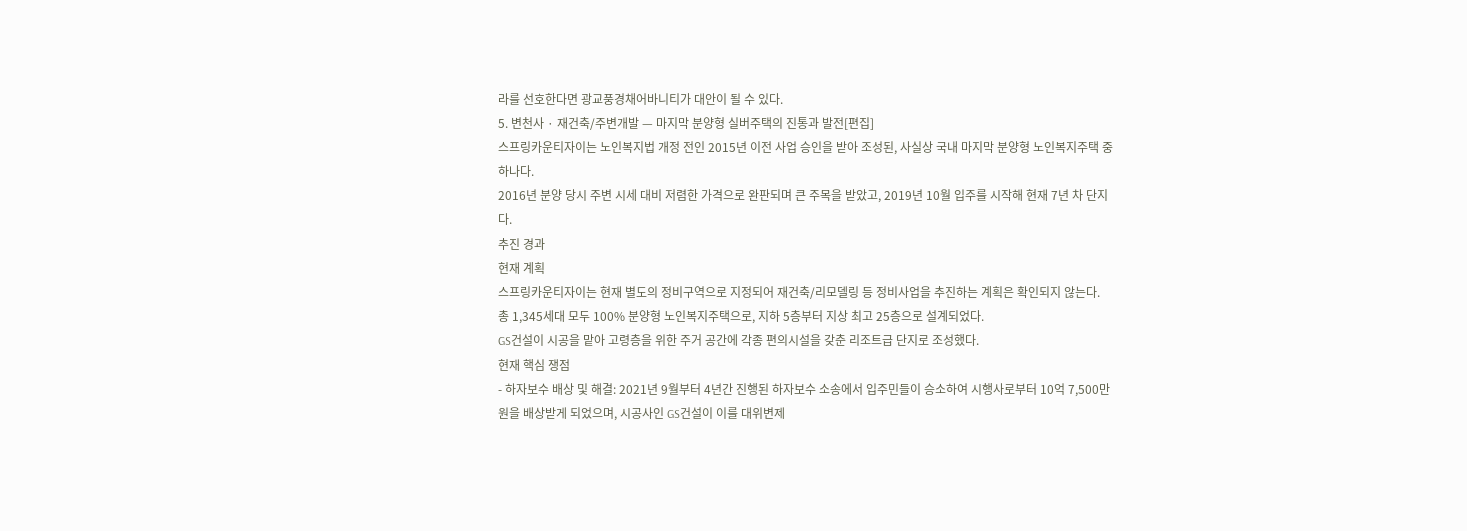라를 선호한다면 광교풍경채어바니티가 대안이 될 수 있다.
5. 변천사 · 재건축/주변개발 — 마지막 분양형 실버주택의 진통과 발전[편집]
스프링카운티자이는 노인복지법 개정 전인 2015년 이전 사업 승인을 받아 조성된, 사실상 국내 마지막 분양형 노인복지주택 중 하나다.
2016년 분양 당시 주변 시세 대비 저렴한 가격으로 완판되며 큰 주목을 받았고, 2019년 10월 입주를 시작해 현재 7년 차 단지다.
추진 경과
현재 계획
스프링카운티자이는 현재 별도의 정비구역으로 지정되어 재건축/리모델링 등 정비사업을 추진하는 계획은 확인되지 않는다.
총 1,345세대 모두 100% 분양형 노인복지주택으로, 지하 5층부터 지상 최고 25층으로 설계되었다.
GS건설이 시공을 맡아 고령층을 위한 주거 공간에 각종 편의시설을 갖춘 리조트급 단지로 조성했다.
현재 핵심 쟁점
- 하자보수 배상 및 해결: 2021년 9월부터 4년간 진행된 하자보수 소송에서 입주민들이 승소하여 시행사로부터 10억 7,500만원을 배상받게 되었으며, 시공사인 GS건설이 이를 대위변제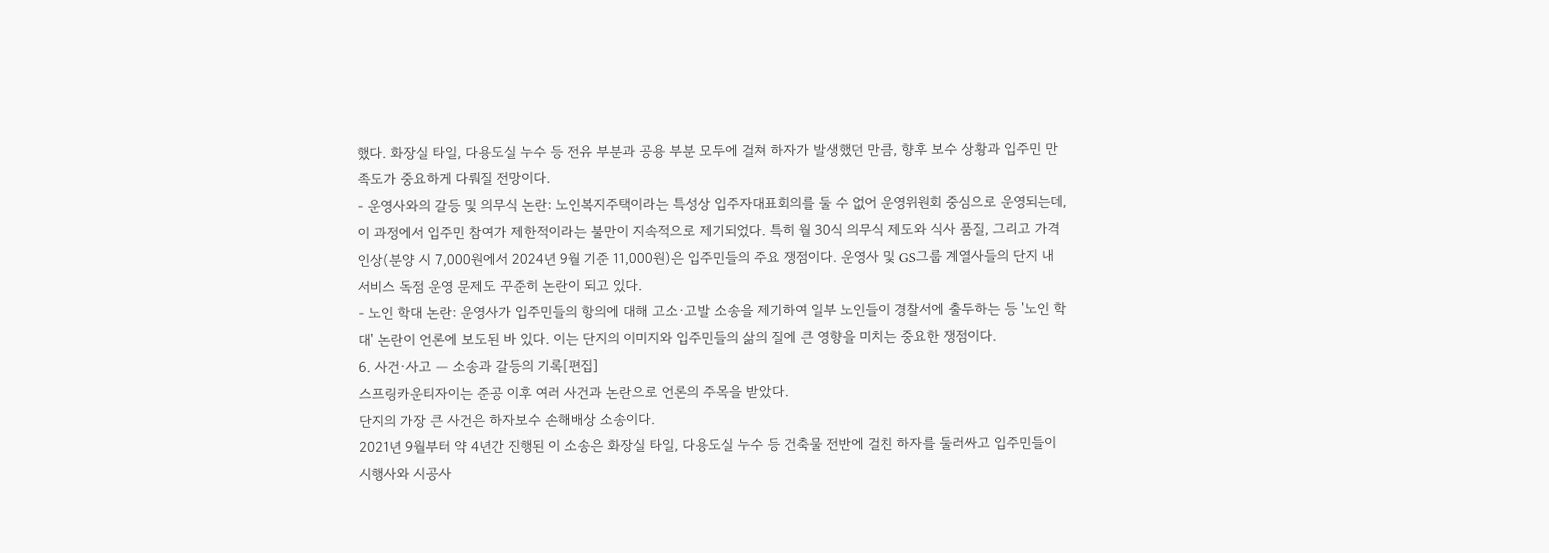했다. 화장실 타일, 다용도실 누수 등 전유 부분과 공용 부분 모두에 걸쳐 하자가 발생했던 만큼, 향후 보수 상황과 입주민 만족도가 중요하게 다뤄질 전망이다.
- 운영사와의 갈등 및 의무식 논란: 노인복지주택이라는 특성상 입주자대표회의를 둘 수 없어 운영위원회 중심으로 운영되는데, 이 과정에서 입주민 참여가 제한적이라는 불만이 지속적으로 제기되었다. 특히 월 30식 의무식 제도와 식사 품질, 그리고 가격 인상(분양 시 7,000원에서 2024년 9월 기준 11,000원)은 입주민들의 주요 쟁점이다. 운영사 및 GS그룹 계열사들의 단지 내 서비스 독점 운영 문제도 꾸준히 논란이 되고 있다.
- 노인 학대 논란: 운영사가 입주민들의 항의에 대해 고소·고발 소송을 제기하여 일부 노인들이 경찰서에 출두하는 등 '노인 학대' 논란이 언론에 보도된 바 있다. 이는 단지의 이미지와 입주민들의 삶의 질에 큰 영향을 미치는 중요한 쟁점이다.
6. 사건·사고 — 소송과 갈등의 기록[편집]
스프링카운티자이는 준공 이후 여러 사건과 논란으로 언론의 주목을 받았다.
단지의 가장 큰 사건은 하자보수 손해배상 소송이다.
2021년 9월부터 약 4년간 진행된 이 소송은 화장실 타일, 다용도실 누수 등 건축물 전반에 걸친 하자를 둘러싸고 입주민들이 시행사와 시공사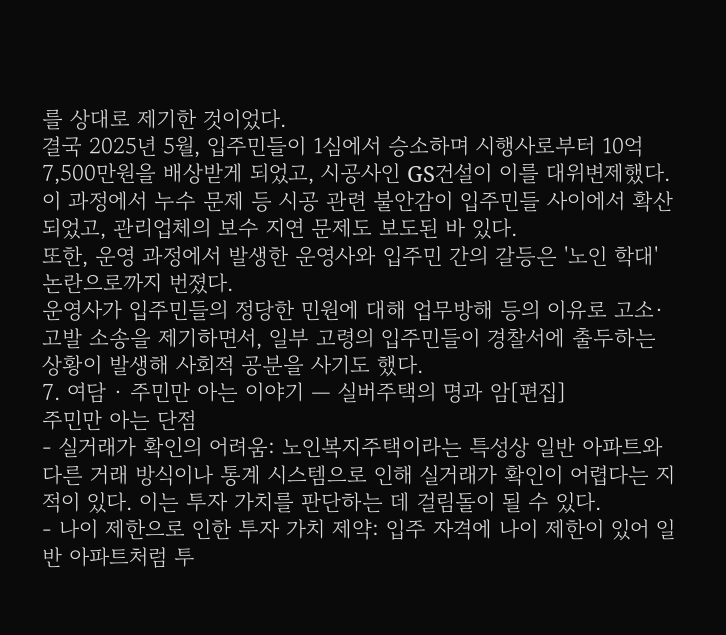를 상대로 제기한 것이었다.
결국 2025년 5월, 입주민들이 1심에서 승소하며 시행사로부터 10억 7,500만원을 배상받게 되었고, 시공사인 GS건설이 이를 대위변제했다.
이 과정에서 누수 문제 등 시공 관련 불안감이 입주민들 사이에서 확산되었고, 관리업체의 보수 지연 문제도 보도된 바 있다.
또한, 운영 과정에서 발생한 운영사와 입주민 간의 갈등은 '노인 학대' 논란으로까지 번졌다.
운영사가 입주민들의 정당한 민원에 대해 업무방해 등의 이유로 고소·고발 소송을 제기하면서, 일부 고령의 입주민들이 경찰서에 출두하는 상황이 발생해 사회적 공분을 사기도 했다.
7. 여담 · 주민만 아는 이야기 — 실버주택의 명과 암[편집]
주민만 아는 단점
- 실거래가 확인의 어려움: 노인복지주택이라는 특성상 일반 아파트와 다른 거래 방식이나 통계 시스템으로 인해 실거래가 확인이 어렵다는 지적이 있다. 이는 투자 가치를 판단하는 데 걸림돌이 될 수 있다.
- 나이 제한으로 인한 투자 가치 제약: 입주 자격에 나이 제한이 있어 일반 아파트처럼 투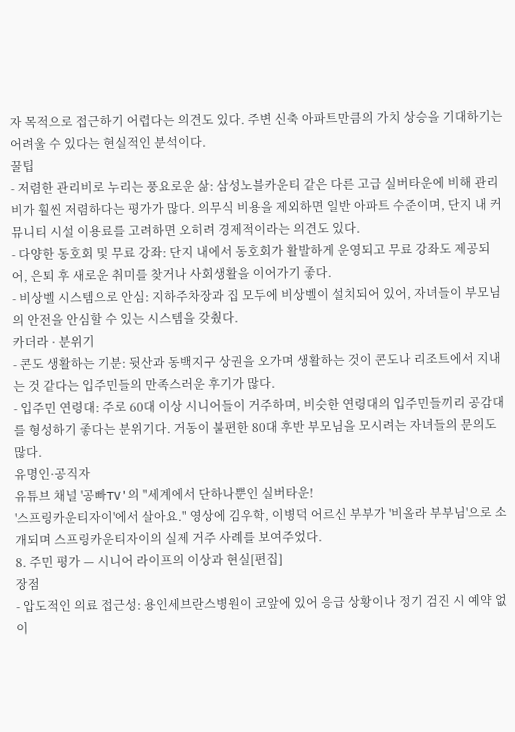자 목적으로 접근하기 어렵다는 의견도 있다. 주변 신축 아파트만큼의 가치 상승을 기대하기는 어려울 수 있다는 현실적인 분석이다.
꿀팁
- 저렴한 관리비로 누리는 풍요로운 삶: 삼성노블카운티 같은 다른 고급 실버타운에 비해 관리비가 훨씬 저렴하다는 평가가 많다. 의무식 비용을 제외하면 일반 아파트 수준이며, 단지 내 커뮤니티 시설 이용료를 고려하면 오히려 경제적이라는 의견도 있다.
- 다양한 동호회 및 무료 강좌: 단지 내에서 동호회가 활발하게 운영되고 무료 강좌도 제공되어, 은퇴 후 새로운 취미를 찾거나 사회생활을 이어가기 좋다.
- 비상벨 시스템으로 안심: 지하주차장과 집 모두에 비상벨이 설치되어 있어, 자녀들이 부모님의 안전을 안심할 수 있는 시스템을 갖췄다.
카더라 · 분위기
- 콘도 생활하는 기분: 뒷산과 동백지구 상권을 오가며 생활하는 것이 콘도나 리조트에서 지내는 것 같다는 입주민들의 만족스러운 후기가 많다.
- 입주민 연령대: 주로 60대 이상 시니어들이 거주하며, 비슷한 연령대의 입주민들끼리 공감대를 형성하기 좋다는 분위기다. 거동이 불편한 80대 후반 부모님을 모시려는 자녀들의 문의도 많다.
유명인·공직자
유튜브 채널 '공빠TV'의 "세계에서 단하나뿐인 실버타운!
'스프링카운티자이'에서 살아요." 영상에 김우학, 이병덕 어르신 부부가 '비올라 부부님'으로 소개되며 스프링카운티자이의 실제 거주 사례를 보여주었다.
8. 주민 평가 — 시니어 라이프의 이상과 현실[편집]
장점
- 압도적인 의료 접근성: 용인세브란스병원이 코앞에 있어 응급 상황이나 정기 검진 시 예약 없이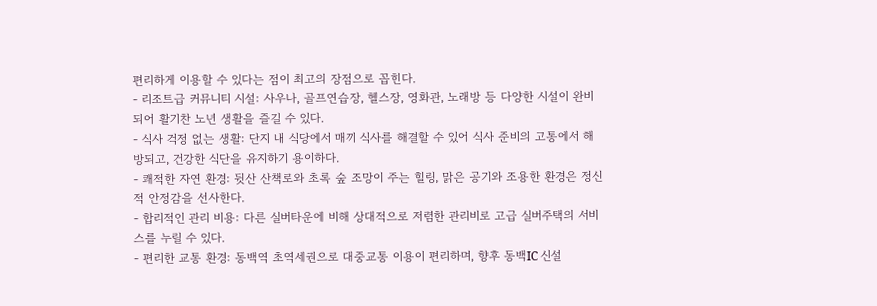편리하게 이용할 수 있다는 점이 최고의 장점으로 꼽힌다.
- 리조트급 커뮤니티 시설: 사우나, 골프연습장, 헬스장, 영화관, 노래방 등 다양한 시설이 완비되어 활기찬 노년 생활을 즐길 수 있다.
- 식사 걱정 없는 생활: 단지 내 식당에서 매끼 식사를 해결할 수 있어 식사 준비의 고통에서 해방되고, 건강한 식단을 유지하기 용이하다.
- 쾌적한 자연 환경: 뒷산 산책로와 초록 숲 조망이 주는 힐링, 맑은 공기와 조용한 환경은 정신적 안정감을 선사한다.
- 합리적인 관리 비용: 다른 실버타운에 비해 상대적으로 저렴한 관리비로 고급 실버주택의 서비스를 누릴 수 있다.
- 편리한 교통 환경: 동백역 초역세권으로 대중교통 이용이 편리하며, 향후 동백IC 신설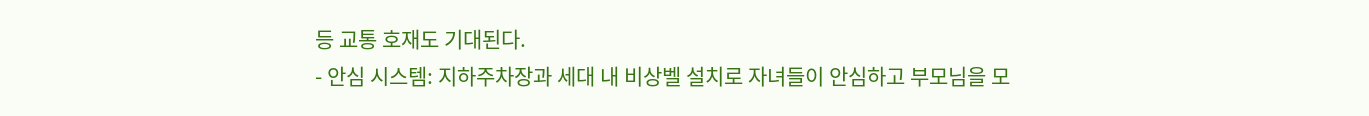등 교통 호재도 기대된다.
- 안심 시스템: 지하주차장과 세대 내 비상벨 설치로 자녀들이 안심하고 부모님을 모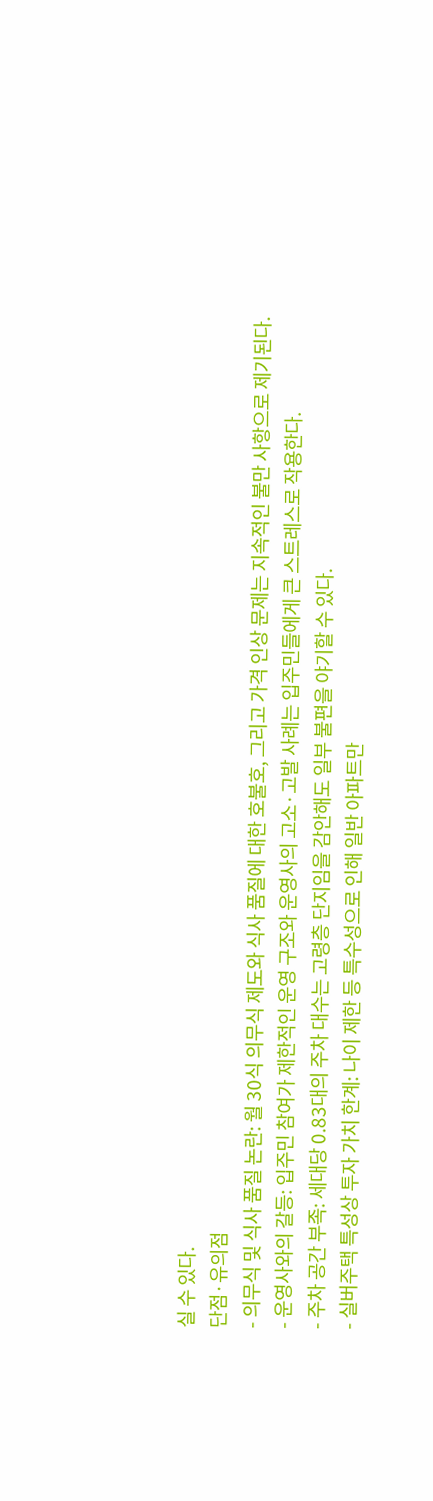실 수 있다.
단점·유의점
- 의무식 및 식사 품질 논란: 월 30식 의무식 제도와 식사 품질에 대한 호불호, 그리고 가격 인상 문제는 지속적인 불만 사항으로 제기된다.
- 운영사와의 갈등: 입주민 참여가 제한적인 운영 구조와 운영사의 고소·고발 사례는 입주민들에게 큰 스트레스로 작용한다.
- 주차 공간 부족: 세대당 0.83대의 주차 대수는 고령층 단지임을 감안해도 일부 불편을 야기할 수 있다.
- 실버주택 특성상 투자 가치 한계: 나이 제한 등 특수성으로 인해 일반 아파트만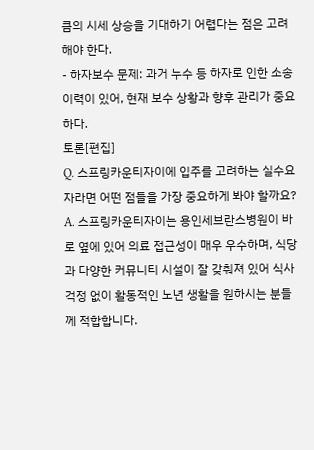큼의 시세 상승을 기대하기 어렵다는 점은 고려해야 한다.
- 하자보수 문제: 과거 누수 등 하자로 인한 소송 이력이 있어, 현재 보수 상황과 향후 관리가 중요하다.
토론[편집]
Q. 스프링카운티자이에 입주를 고려하는 실수요자라면 어떤 점들을 가장 중요하게 봐야 할까요?
A. 스프링카운티자이는 용인세브란스병원이 바로 옆에 있어 의료 접근성이 매우 우수하며, 식당과 다양한 커뮤니티 시설이 잘 갖춰져 있어 식사 걱정 없이 활동적인 노년 생활을 원하시는 분들께 적합합니다.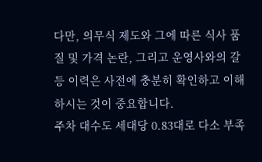다만, 의무식 제도와 그에 따른 식사 품질 및 가격 논란, 그리고 운영사와의 갈등 이력은 사전에 충분히 확인하고 이해하시는 것이 중요합니다.
주차 대수도 세대당 0.83대로 다소 부족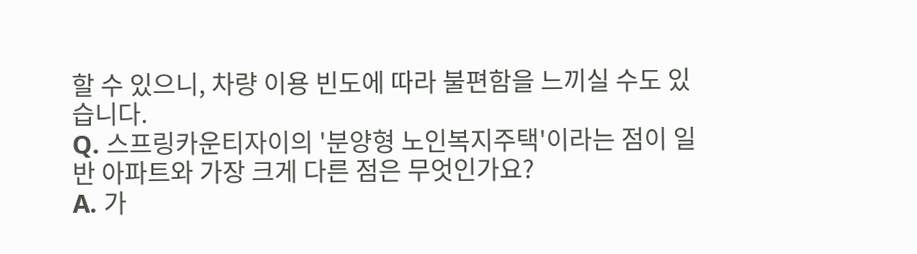할 수 있으니, 차량 이용 빈도에 따라 불편함을 느끼실 수도 있습니다.
Q. 스프링카운티자이의 '분양형 노인복지주택'이라는 점이 일반 아파트와 가장 크게 다른 점은 무엇인가요?
A. 가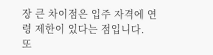장 큰 차이점은 입주 자격에 연령 제한이 있다는 점입니다.
또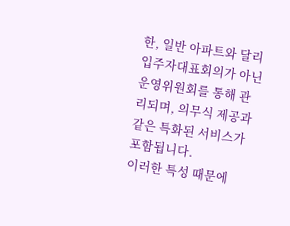한, 일반 아파트와 달리 입주자대표회의가 아닌 운영위원회를 통해 관리되며, 의무식 제공과 같은 특화된 서비스가 포함됩니다.
이러한 특성 때문에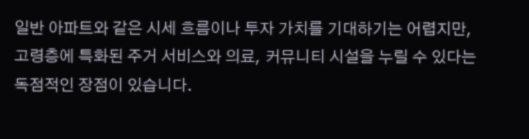일반 아파트와 같은 시세 흐름이나 투자 가치를 기대하기는 어렵지만, 고령층에 특화된 주거 서비스와 의료, 커뮤니티 시설을 누릴 수 있다는 독점적인 장점이 있습니다.